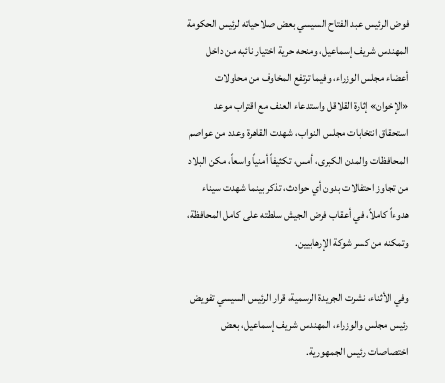فوض الرئيس عبد الفتاح السيسي بعض صلاحياته لرئيس الحكومة المهندس شريف إسماعيل، ومنحه حرية اختيار نائبه من داخل أعضاء مجلس الوزراء، وفيما ترتفع المخاوف من محاولات «الإخوان» إثارة القلاقل واستدعاء العنف مع اقتراب موعد استحقاق انتخابات مجلس النواب، شهدت القاهرة وعدد من عواصم المحافظات والمدن الكبرى، أمس، تكثيفاً أمنياً واسعاً، مكن البلاد من تجاوز احتفالات بدون أي حوادث، تذكر بينما شهدت سيناء هدوءاً كاملاً، في أعقاب فرض الجيش سلطته على كامل المحافظة، وتمكنه من كسر شوكة الإرهابيين.

وفي الأثناء، نشرت الجريدة الرسمية، قرار الرئيس السيسي تفويض رئيس مجلس والوزراء، المهندس شريف إسماعيل، بعض اختصاصات رئيس الجمهورية.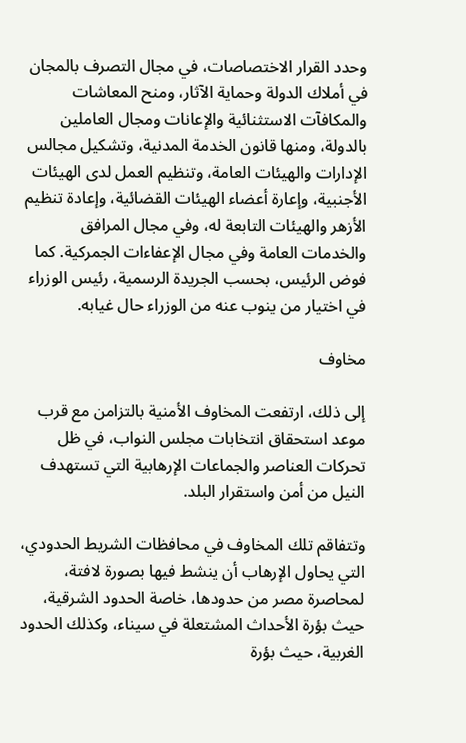وحدد القرار الاختصاصات، في مجال التصرف بالمجان في أملاك الدولة وحماية الآثار، ومنح المعاشات والمكافآت الاستثنائية والإعانات ومجال العاملين بالدولة، ومنها قانون الخدمة المدنية، وتشكيل مجالس الإدارات والهيئات العامة، وتنظيم العمل لدى الهيئات الأجنبية، وإعارة أعضاء الهيئات القضائية، وإعادة تنظيم الأزهر والهيئات التابعة له، وفي مجال المرافق والخدمات العامة وفي مجال الإعفاءات الجمركية. كما فوض الرئيس، بحسب الجريدة الرسمية، رئيس الوزراء في اختيار من ينوب عنه من الوزراء حال غيابه.

مخاوف

إلى ذلك، ارتفعت المخاوف الأمنية بالتزامن مع قرب موعد استحقاق انتخابات مجلس النواب، في ظل تحركات العناصر والجماعات الإرهابية التي تستهدف النيل من أمن واستقرار البلد.

وتتفاقم تلك المخاوف في محافظات الشريط الحدودي، التي يحاول الإرهاب أن ينشط فيها بصورة لافتة، لمحاصرة مصر من حدودها، خاصة الحدود الشرقية، حيث بؤرة الأحداث المشتعلة في سيناء، وكذلك الحدود الغربية، حيث بؤرة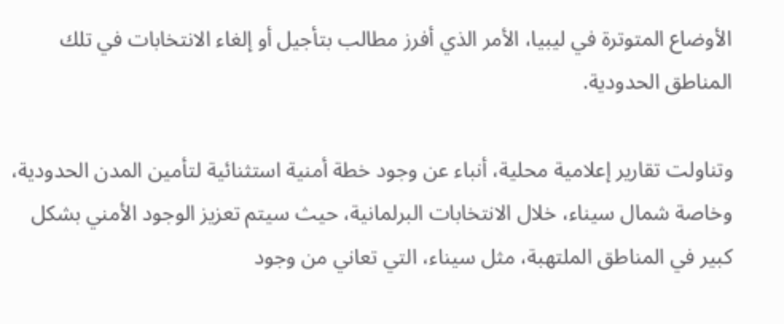الأوضاع المتوترة في ليبيا، الأمر الذي أفرز مطالب بتأجيل أو إلغاء الانتخابات في تلك المناطق الحدودية.

وتناولت تقارير إعلامية محلية، أنباء عن وجود خطة أمنية استثنائية لتأمين المدن الحدودية، وخاصة شمال سيناء، خلال الانتخابات البرلمانية، حيث سيتم تعزيز الوجود الأمني بشكل كبير في المناطق الملتهبة، مثل سيناء، التي تعاني من وجود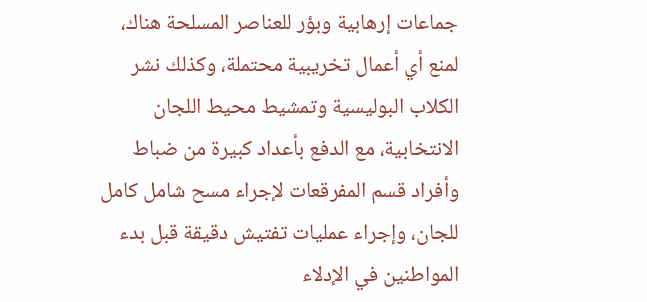جماعات إرهابية وبؤر للعناصر المسلحة هناك، لمنع أي أعمال تخريبية محتملة، وكذلك نشر الكلاب البوليسية وتمشيط محيط اللجان الانتخابية، مع الدفع بأعداد كبيرة من ضباط وأفراد قسم المفرقعات لإجراء مسح شامل كامل للجان، وإجراء عمليات تفتيش دقيقة قبل بدء المواطنين في الإدلاء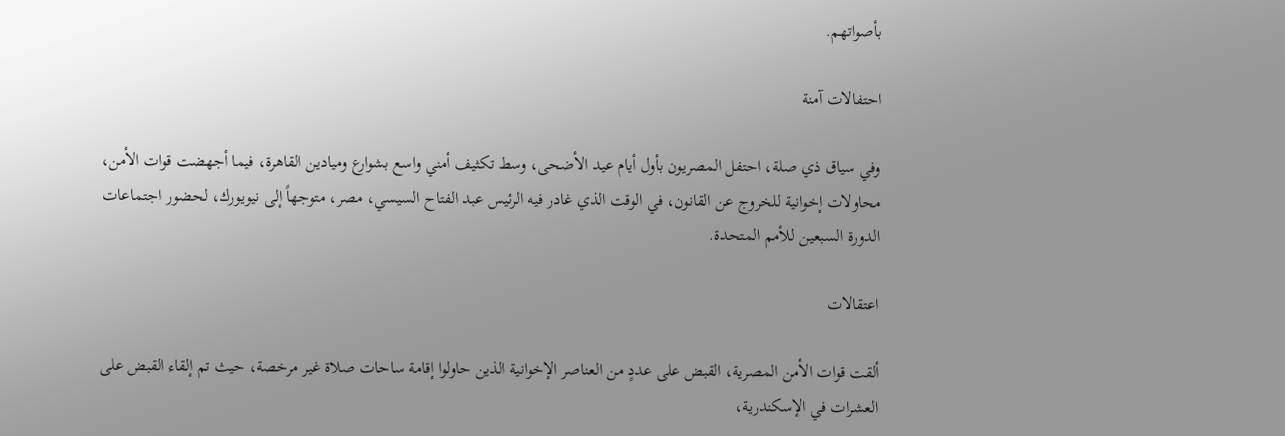بأصواتهم.

احتفالات آمنة

وفي سياق ذي صلة، احتفل المصريون بأول أيام عيد الأضحى، وسط تكثيف أمني واسع بشوارع وميادين القاهرة، فيما أجهضت قوات الأمن، محاولات إخوانية للخروج عن القانون، في الوقت الذي غادر فيه الرئيس عبد الفتاح السيسي، مصر، متوجهاً إلى نيويورك، لحضور اجتماعات الدورة السبعين للأمم المتحدة.

اعتقالات

ألقت قوات الأمن المصرية، القبض على عددٍ من العناصر الإخوانية الذين حاولوا إقامة ساحات صلاة غير مرخصة، حيث تم إلقاء القبض على العشرات في الإسكندرية،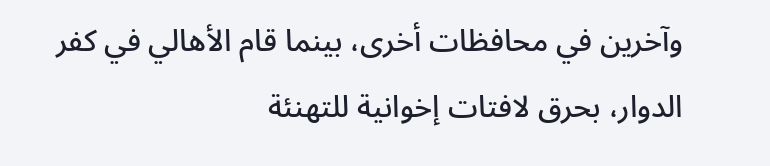وآخرين في محافظات أخرى، بينما قام الأهالي في كفر الدوار، بحرق لافتات إخوانية للتهنئة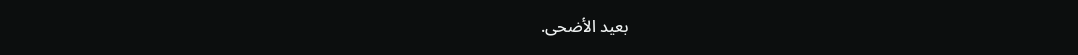بعيد الأضحى.